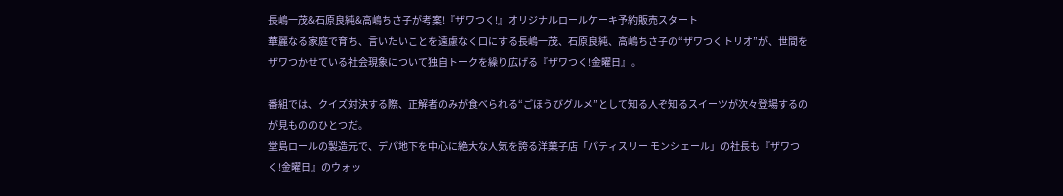長嶋一茂&石原良純&高嶋ちさ子が考案!『ザワつく!』オリジナルロールケーキ予約販売スタート
華麗なる家庭で育ち、言いたいことを遠慮なく口にする長嶋一茂、石原良純、高嶋ちさ子の“ザワつくトリオ”が、世間をザワつかせている社会現象について独自トークを繰り広げる『ザワつく!金曜日』。

番組では、クイズ対決する際、正解者のみが食べられる“ごほうびグルメ”として知る人ぞ知るスイーツが次々登場するのが見もののひとつだ。
堂島ロールの製造元で、デパ地下を中心に絶大な人気を誇る洋菓子店「パティスリー モンシェール」の社長も『ザワつく!金曜日』のウォッ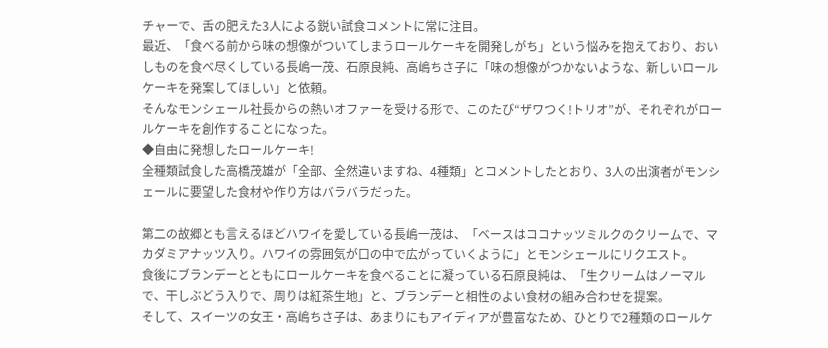チャーで、舌の肥えた3人による鋭い試食コメントに常に注目。
最近、「食べる前から味の想像がついてしまうロールケーキを開発しがち」という悩みを抱えており、おいしものを食べ尽くしている長嶋一茂、石原良純、高嶋ちさ子に「味の想像がつかないような、新しいロールケーキを発案してほしい」と依頼。
そんなモンシェール社長からの熱いオファーを受ける形で、このたび“ザワつく!トリオ”が、それぞれがロールケーキを創作することになった。
◆自由に発想したロールケーキ!
全種類試食した高橋茂雄が「全部、全然違いますね、4種類」とコメントしたとおり、3人の出演者がモンシェールに要望した食材や作り方はバラバラだった。

第二の故郷とも言えるほどハワイを愛している長嶋一茂は、「ベースはココナッツミルクのクリームで、マカダミアナッツ入り。ハワイの雰囲気が口の中で広がっていくように」とモンシェールにリクエスト。
食後にブランデーとともにロールケーキを食べることに凝っている石原良純は、「生クリームはノーマルで、干しぶどう入りで、周りは紅茶生地」と、ブランデーと相性のよい食材の組み合わせを提案。
そして、スイーツの女王・高嶋ちさ子は、あまりにもアイディアが豊富なため、ひとりで2種類のロールケ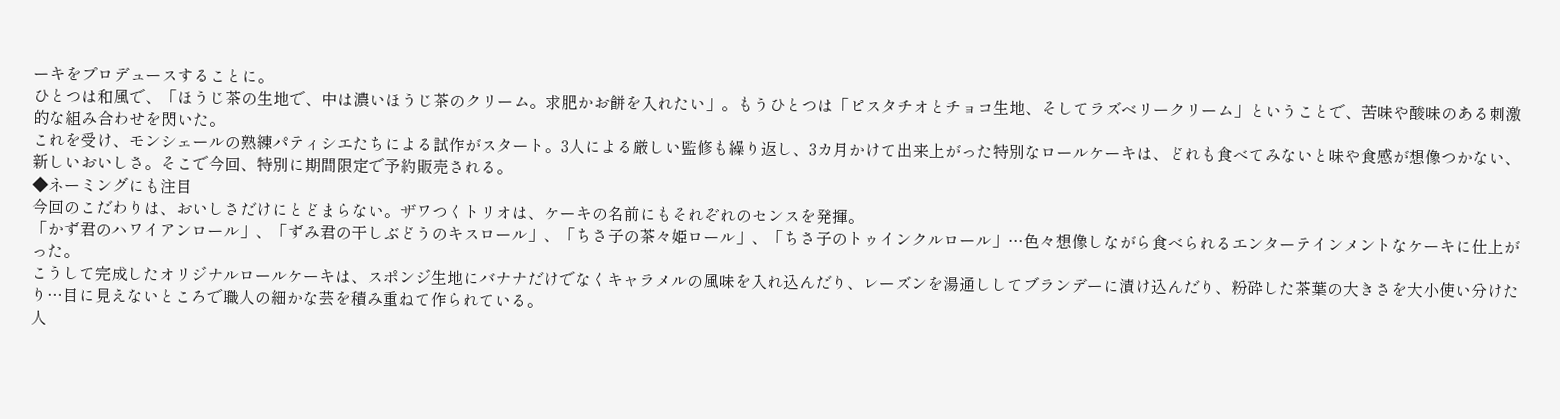ーキをプロデュースすることに。
ひとつは和風で、「ほうじ茶の生地で、中は濃いほうじ茶のクリーム。求肥かお餅を入れたい」。もうひとつは「ピスタチオとチョコ生地、そしてラズベリークリーム」ということで、苦味や酸味のある刺激的な組み合わせを閃いた。
これを受け、モンシェールの熟練パティシエたちによる試作がスタート。3人による厳しい監修も繰り返し、3カ月かけて出来上がった特別なロールケーキは、どれも食べてみないと味や食感が想像つかない、新しいおいしさ。そこで今回、特別に期間限定で予約販売される。
◆ネーミングにも注目
今回のこだわりは、おいしさだけにとどまらない。ザワつくトリオは、ケーキの名前にもそれぞれのセンスを発揮。
「かず君のハワイアンロール」、「ずみ君の干しぶどうのキスロール」、「ちさ子の茶々姫ロール」、「ちさ子のトゥインクルロール」…色々想像しながら食べられるエンターテインメントなケーキに仕上がった。
こうして完成したオリジナルロールケーキは、スポンジ生地にバナナだけでなくキャラメルの風味を入れ込んだり、レーズンを湯通ししてブランデーに漬け込んだり、粉砕した茶葉の大きさを大小使い分けたり…目に見えないところで職人の細かな芸を積み重ねて作られている。
人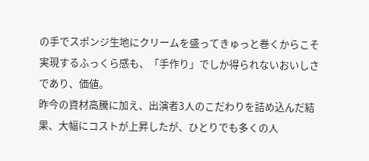の手でスポンジ生地にクリームを盛ってきゅっと巻くからこそ実現するふっくら感も、「手作り」でしか得られないおいしさであり、価値。
昨今の資材高騰に加え、出演者3人のこだわりを詰め込んだ結果、大幅にコストが上昇したが、ひとりでも多くの人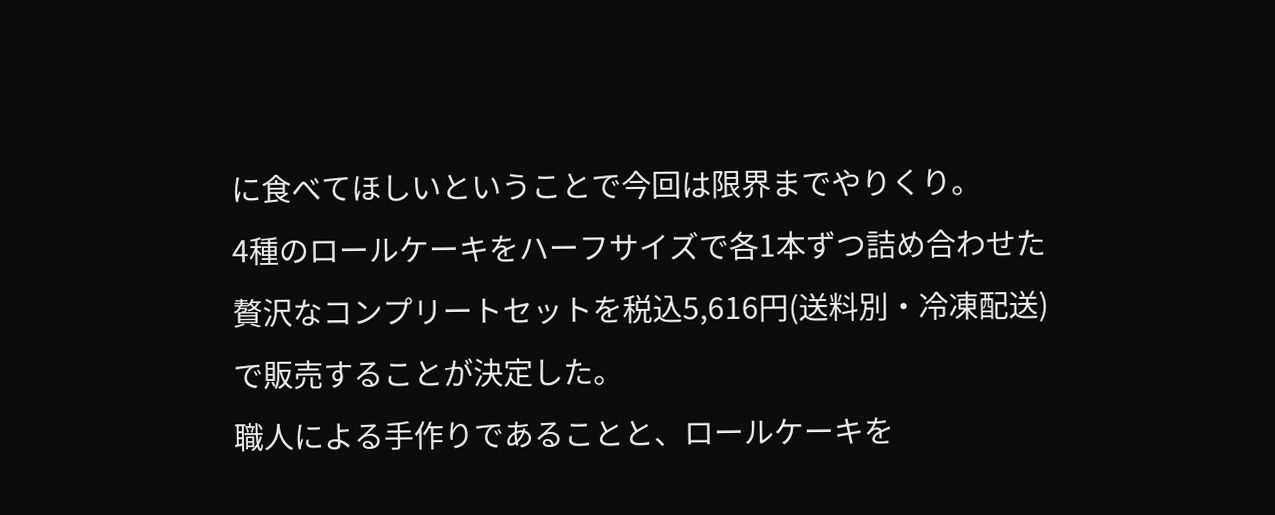に食べてほしいということで今回は限界までやりくり。
4種のロールケーキをハーフサイズで各1本ずつ詰め合わせた贅沢なコンプリートセットを税込5,616円(送料別・冷凍配送)で販売することが決定した。
職人による手作りであることと、ロールケーキを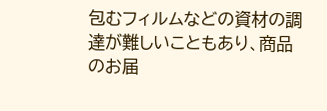包むフィルムなどの資材の調達が難しいこともあり、商品のお届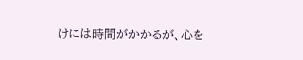けには時間がかかるが、心を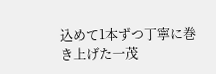込めて1本ずつ丁寧に巻き上げた一茂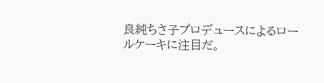良純ちさ子プロデュースによるロールケーキに注目だ。